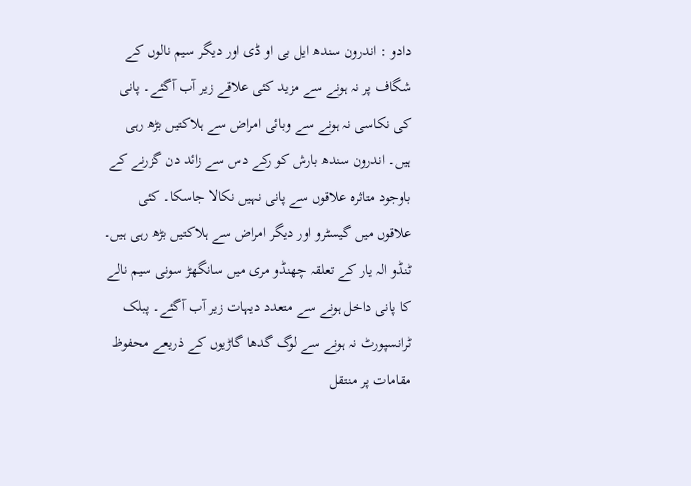دادو : اندرون سندھ ایل بی او ڈی اور دیگر سیم نالوں کے شگاف پر نہ ہونے سے مزید کئی علاقے زیر آب آگئے۔ پانی کی نکاسی نہ ہونے سے وبائی امراض سے ہلاکتیں بڑھ رہی ہیں۔ اندرون سندھ بارش کو رکے دس سے زائد دن گزرنے کے باوجود متاثرہ علاقوں سے پانی نہیں نکالا جاسکا۔ کئی علاقوں میں گیسٹرو اور دیگر امراض سے ہلاکتیں بڑھ رہی ہیں۔ ٹنڈو الہ یار کے تعلقہ چھنڈو مری میں سانگھڑ سونی سیم نالے کا پانی داخل ہونے سے متعدد دیہات زیر آب آگئے۔ پبلک ٹرانسپورٹ نہ ہونے سے لوگ گدھا گاڑیوں کے ذریعے محفوظ مقامات پر منتقل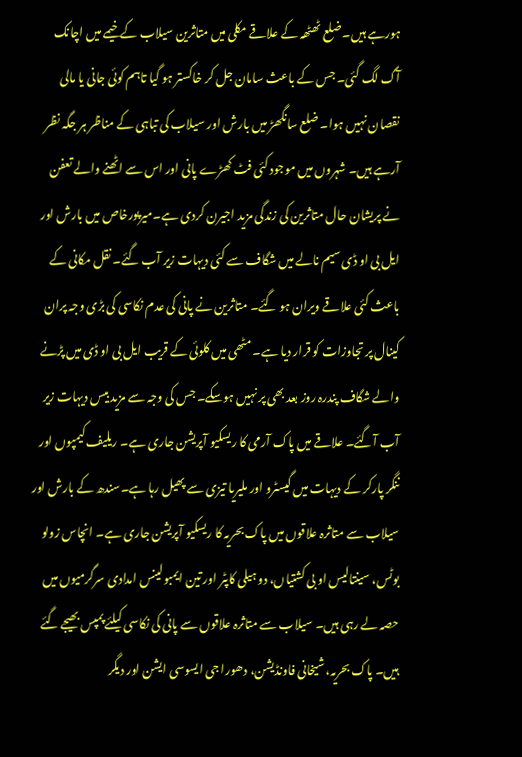ہورہے ہیں۔ ضلع ٹھٹھہ کے علاقے مکلی میں متاثرین سیلاب کے خیمے میں اچانک آگ لگ گئی۔ جس کے باعث سامان جل کر خاکستر ہو گیا تاہم کوئی جانی یا مالی نقصان نہیں ہوا۔ ضلع سانگھڑ میں بارش اور سیلاب کی تباہی کے مناظر ہر جگہ نظر آرہے ہیں۔ شہروں میں موجود کئی فٹ کھڑے پانی اور اس سے اٹھنے والے تعفن نے پریشان حال متاثرین کی زندگی مزید اجیرن کردی ہے۔میرپورخاص میں بارش اور ایل بی او ڈی سیم نالے میں شگاف سے کئی دیہات زیر آب گئے۔ نقل مکانی کے باعث کئی علاقے ویران ہو گئے۔ متاثرین نے پانی کی عدم نکاسی کی بڑی وجہ پران کینال پر تجاوزات کو قرار دیا ہے۔ مٹھی میں کلوئی کے قریب ایل بی او ڈی میں پڑنے والے شگاف پندرہ روز بعد بھی پر نہیں ہوسکے۔ جس کی وجہ سے مزید بیس دیہات زیر آب آگئے۔ علاقے میں پاک آرمی کا ریسکیو آپریشن جاری ہے۔ ریلیف کیمپوں اور ننگر پارکر کے دیہات میں گیسٹرو اور ملیریا تیزی سے پھیل رہا ہے۔سندھ کے بارش اور سیلاب سے متاثرہ علاقوں میں پاک بحریہ کا ریسکیو آپریشن جاری ہے۔ انچاس زولو بوٹس، سینتالیس او بی کشتیاں، دو ہیلی کاپٹر اور تین ایمبولینس امدادی سرگرمیوں میں حصہ لے رہی ہیں۔ سیلاب سے متاثرہ علاقوں سے پانی کی نکاسی کیلئے پمپس بھیجے گئے ہیں۔ پاک بحریہ، شیخانی فاونڈیشن، دھورا جی ایسوسی ایشن اور دیگر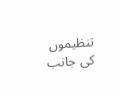تنظیموں کی جانب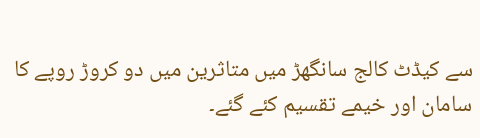سے کیڈٹ کالج سانگھڑ میں متاثرین میں دو کروڑ روپے کا سامان اور خیمے تقسیم کئے گئے۔